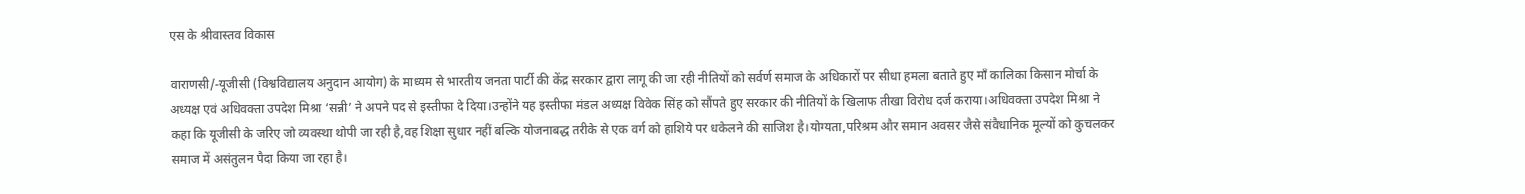एस के श्रीवास्तव विकास

वाराणसी/-यूजीसी (विश्वविद्यालय अनुदान आयोग) के माध्यम से भारतीय जनता पार्टी की केंद्र सरकार द्वारा लागू की जा रही नीतियों को सर्वर्ण समाज के अधिकारों पर सीधा हमला बताते हुए माँ कालिका किसान मोर्चा के अध्यक्ष एवं अधिवक्ता उपदेश मिश्रा ‘सन्नी’ ने अपने पद से इस्तीफा दे दिया।उन्होंने यह इस्तीफा मंडल अध्यक्ष विवेक सिंह को सौंपते हुए सरकार की नीतियों के खिलाफ तीखा विरोध दर्ज कराया।अधिवक्ता उपदेश मिश्रा ने कहा कि यूजीसी के जरिए जो व्यवस्था थोपी जा रही है,वह शिक्षा सुधार नहीं बल्कि योजनाबद्ध तरीके से एक वर्ग को हाशिये पर धकेलने की साजिश है।योग्यता,परिश्रम और समान अवसर जैसे संवैधानिक मूल्यों को कुचलकर समाज में असंतुलन पैदा किया जा रहा है।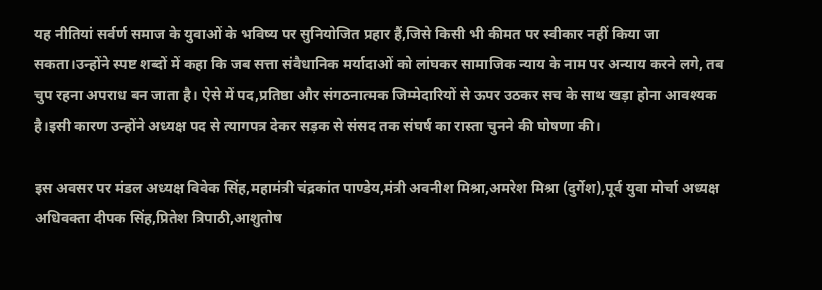यह नीतियां सर्वर्ण समाज के युवाओं के भविष्य पर सुनियोजित प्रहार हैं,जिसे किसी भी कीमत पर स्वीकार नहीं किया जा सकता।उन्होंने स्पष्ट शब्दों में कहा कि जब सत्ता संवैधानिक मर्यादाओं को लांघकर सामाजिक न्याय के नाम पर अन्याय करने लगे, तब चुप रहना अपराध बन जाता है। ऐसे में पद,प्रतिष्ठा और संगठनात्मक जिम्मेदारियों से ऊपर उठकर सच के साथ खड़ा होना आवश्यक है।इसी कारण उन्होंने अध्यक्ष पद से त्यागपत्र देकर सड़क से संसद तक संघर्ष का रास्ता चुनने की घोषणा की।

इस अवसर पर मंडल अध्यक्ष विवेक सिंह,महामंत्री चंद्रकांत पाण्डेय,मंत्री अवनीश मिश्रा,अमरेश मिश्रा (दुर्गेश),पूर्व युवा मोर्चा अध्यक्ष अधिवक्ता दीपक सिंह,प्रितेश त्रिपाठी,आशुतोष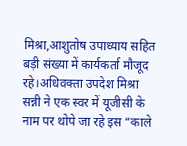मिश्रा,आशुतोष उपाध्याय सहित बड़ी संख्या में कार्यकर्ता मौजूद रहे।अधिवक्ता उपदेश मिश्रा सन्नी ने एक स्वर में यूजीसी के नाम पर थोपे जा रहे इस “काले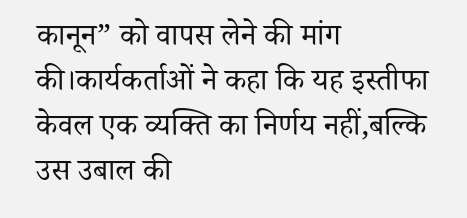कानून” को वापस लेने की मांग की।कार्यकर्ताओं ने कहा कि यह इस्तीफा केवल एक व्यक्ति का निर्णय नहीं,बल्कि उस उबाल की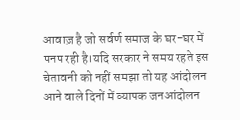आवाज़ है जो सर्वर्ण समाज के घर-घर में पनप रही है।यदि सरकार ने समय रहते इस चेतावनी को नहीं समझा तो यह आंदोलन आने वाले दिनों में व्यापक जनआंदोलन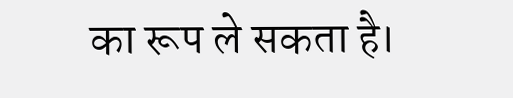का रूप ले सकता है।